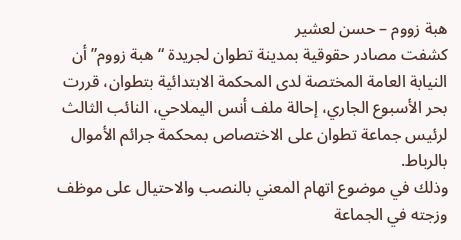هبة زووم – حسن لعشير
كشفت مصادر حقوقية بمدينة تطوان لجريدة “هبة زووم” أن النيابة العامة المختصة لدى المحكمة الابتدائية بتطوان، قررت بحر الأسبوع الجاري، إحالة ملف أنس اليملاحي، النائب الثالث لرئيس جماعة تطوان على الاختصاص بمحكمة جرائم الأموال بالرباط.
وذلك في موضوع اتهام المعني بالنصب والاحتيال على موظف وزجته في الجماعة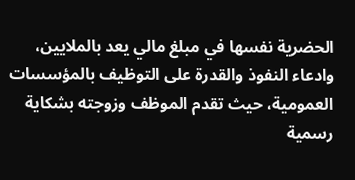الحضرية نفسها في مبلغ مالي يعد بالملايين، وادعاء النفوذ والقدرة على التوظيف بالمؤسسات العمومية، حيث تقدم الموظف وزوجته بشكاية رسمية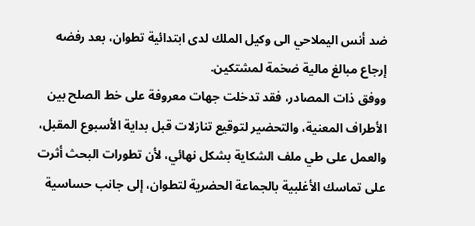ضد أنس اليملاحي الى وكيل الملك لدى ابتدائية تطوان، بعد رفضه إرجاع مبالغ مالية ضخمة لمشتكين.
ووفق ذات المصادر، فقد تدخلت جهات معروفة على خط الصلح بين الأطراف المعنية، والتحضير لتوقيع تنازلات قبل بداية الأسبوع المقبل، والعمل على طي ملف الشكاية بشكل نهائي، لأن تطورات البحث أثرت على تماسك الأغلبية بالجماعة الحضرية لتطوان، إلى جانب حساسية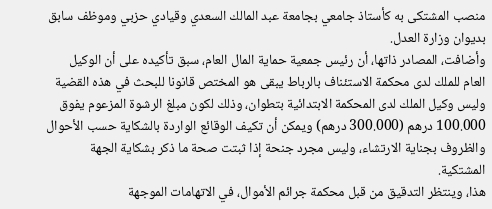منصب المشتكى به كأستاذ جامعي بجامعة عبد المالك السعدي وقيادي حزبي وموظف سابق بديوان وزارة العدل.
وأضافت، المصادر ذاتها، أن رئيس جمعية حماية المال العام، سبق تأكيده على أن الوكيل العام للملك لدى محكمة الاستئناف بالرباط يبقى هو المختص قانونا للبحث في هذه القضية وليس وكيل الملك لدى المحكمة الابتدائية بتطوان، وذلك لكون مبلغ الرشوة المزعوم يفوق 100.000 درهم (300.000 درهم) ويمكن أن تكيف الوقائع الواردة بالشكاية حسب الأحوال والظروف بجناية الارتشاء، وليس مجرد جنحة إذا ثبتت صحة ما ذكر بشكاية الجهة المشتكية.
هذا، وينتظر التدقيق من قبل محكمة جرائم الأموال، في الاتهامات الموجهة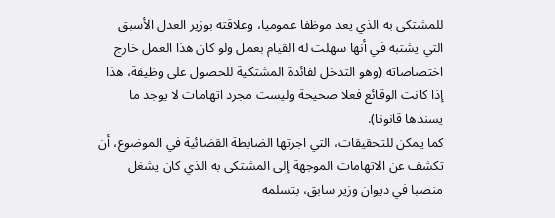للمشتكى به الذي يعد موظفا عموميا، وعلاقته بوزير العدل الأسبق التي يشتبه في أنها سهلت له القيام بعمل ولو كان هذا العمل خارج اختصاصاته (وهو التدخل لفائدة المشتكية للحصول على وظيفة، هذا إذا كانت الوقائع فعلا صحيحة وليست مجرد اتهامات لا يوجد ما يسندها قانونا).
كما يمكن للتحقيقات، التي اجرتها الضابطة القضائية في الموضوع، أن تكشف عن الاتهامات الموجهة إلى المشتكى به الذي كان يشغل منصبا في ديوان وزير سابق، بتسلمه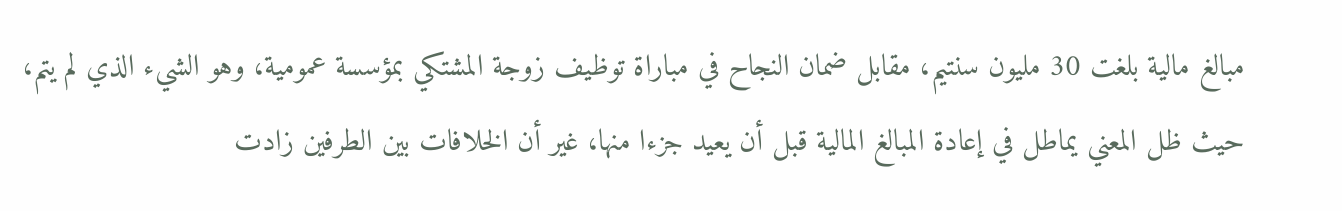مبالغ مالية بلغت 30 مليون سنتيم، مقابل ضمان النجاح في مباراة توظيف زوجة المشتكي بمؤسسة عمومية، وهو الشيء الذي لم يتم، حيث ظل المعني يماطل في إعادة المبالغ المالية قبل أن يعيد جزءا منها، غير أن الخلافات بين الطرفين زادت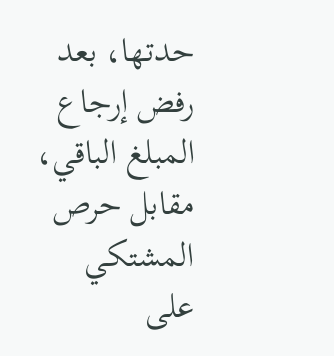حدتها، بعد رفض إرجاع المبلغ الباقي، مقابل حرص المشتكي على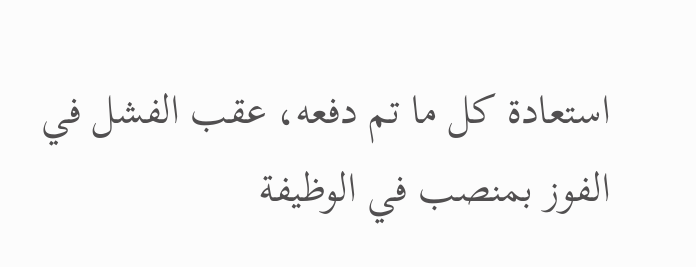استعادة كل ما تم دفعه، عقب الفشل في الفوز بمنصب في الوظيفة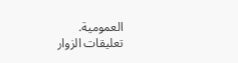العمومية.
تعليقات الزوار